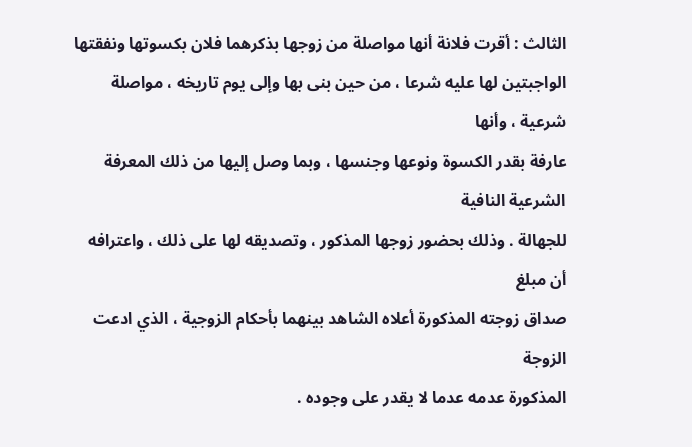الثالث : أقرت فلانة أنها مواصلة من زوجها بذكرهما فلان بكسوتها ونفقتها
الواجبتين لها عليه شرعا ، من حين بنى بها وإلى يوم تاريخه ، مواصلة شرعية ، وأنها
عارفة بقدر الكسوة ونوعها وجنسها ، وبما وصل إليها من ذلك المعرفة الشرعية النافية
للجهالة . وذلك بحضور زوجها المذكور ، وتصديقه لها على ذلك ، واعترافه أن مبلغ
صداق زوجته المذكورة أعلاه الشاهد بينهما بأحكام الزوجية ، الذي ادعت الزوجة
المذكورة عدمه عدما لا يقدر على وجوده .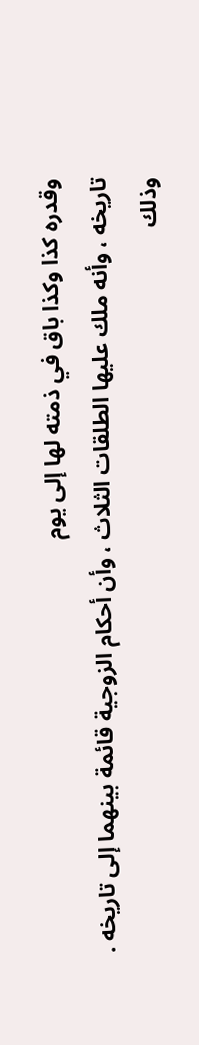وقدره كذا وكذا باق في ذمته لها إلى يوم
تاريخه ، وأنه ملك عليها الطلقات الثلاث ، وأن أحكام الزوجية قائمة بينهما إلى تاريخه .
وذلك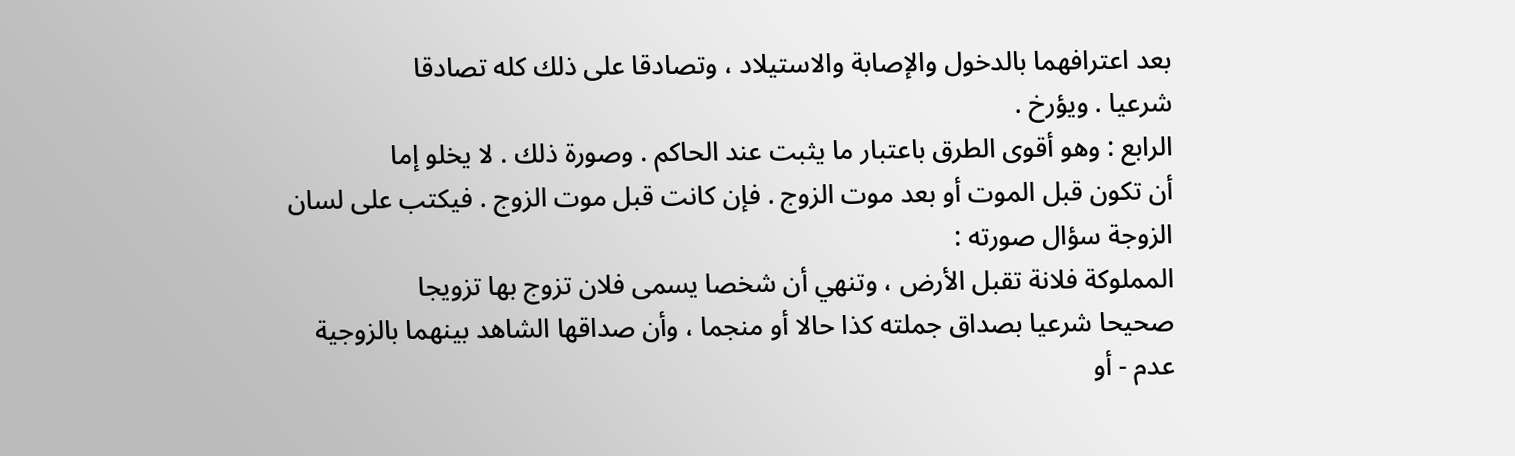بعد اعترافهما بالدخول والإصابة والاستيلاد ، وتصادقا على ذلك كله تصادقا
شرعيا . ويؤرخ .
الرابع : وهو أقوى الطرق باعتبار ما يثبت عند الحاكم . وصورة ذلك . لا يخلو إما
أن تكون قبل الموت أو بعد موت الزوج . فإن كانت قبل موت الزوج . فيكتب على لسان
الزوجة سؤال صورته :
المملوكة فلانة تقبل الأرض ، وتنهي أن شخصا يسمى فلان تزوج بها تزويجا
صحيحا شرعيا بصداق جملته كذا حالا أو منجما ، وأن صداقها الشاهد بينهما بالزوجية
عدم - أو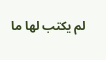لم يكتب لها ما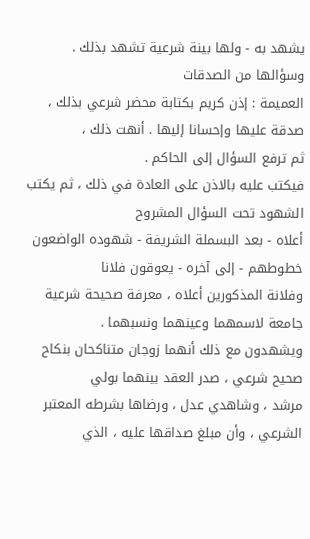يشهد به - ولها بينة شرعية تشهد بذلك . وسؤالها من الصدقات
العميمة : إذن كريم بكتابة محضر شرعي بذلك ، صدقة عليها وإحسانا إليها . أنهت ذلك ،
ثم ترفع السؤال إلى الحاكم .
فيكتب عليه بالاذن على العادة في ذلك ، ثم يكتب الشهود تحت السؤال المشروح
أعلاه - بعد البسملة الشريفة - شهوده الواضعون خطوطهم - إلى آخره - يعوقون فلانا
وفلانة المذكورين أعلاه ، معرفة صحيحة شرعية جامعة لاسمهما وعينهما ونسبهما .
ويشهدون مع ذلك أنهما زوجان متناكحان بنكاح صحيح شرعي ، صدر العقد بينهما بولي
مرشد ، وشاهدي عدل ، ورضاها بشرطه المعتبر الشرعي ، وأن مبلغ صداقها عليه ، الذي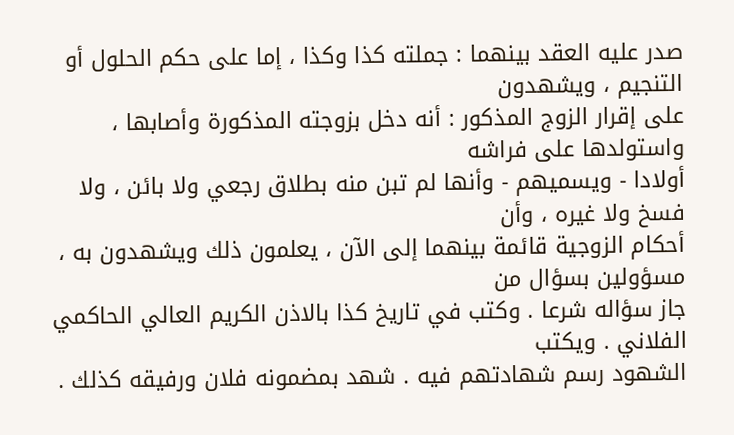صدر عليه العقد بينهما : جملته كذا وكذا ، إما على حكم الحلول أو التنجيم ، ويشهدون
على إقرار الزوج المذكور : أنه دخل بزوجته المذكورة وأصابها ، واستولدها على فراشه
أولادا - ويسميهم - وأنها لم تبن منه بطلاق رجعي ولا بائن ، ولا فسخ ولا غيره ، وأن
أحكام الزوجية قائمة بينهما إلى الآن ، يعلمون ذلك ويشهدون به ، مسؤولين بسؤال من
جاز سؤاله شرعا . وكتب في تاريخ كذا بالاذن الكريم العالي الحاكمي الفلاني . ويكتب
الشهود رسم شهادتهم فيه . شهد بمضمونه فلان ورفيقه كذلك .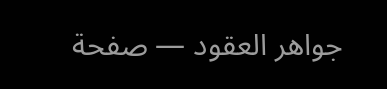جواهر العقود — صفحة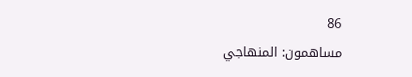86
مساهمون: المنهاجي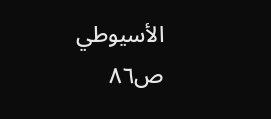الأسيوطي
ص٨٦